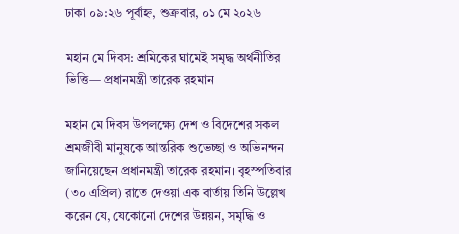ঢাকা ০৯:২৬ পূর্বাহ্ন, শুক্রবার, ০১ মে ২০২৬

মহান মে দিবস: শ্রমিকের ঘামেই সমৃদ্ধ অর্থনীতির ভিত্তি— প্রধানমন্ত্রী তারেক রহমান

মহান মে দিবস উপলক্ষ্যে দেশ ও বিদেশের সকল শ্রমজীবী মানুষকে আন্তরিক শুভেচ্ছা ও অভিনন্দন জানিয়েছেন প্রধানমন্ত্রী তারেক রহমান। বৃহস্পতিবার (৩০ এপ্রিল) রাতে দেওয়া এক বার্তায় তিনি উল্লেখ করেন যে, যেকোনো দেশের উন্নয়ন, সমৃদ্ধি ও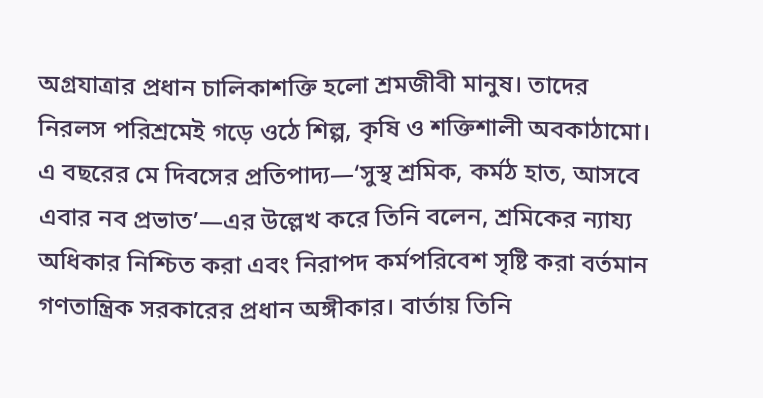অগ্রযাত্রার প্রধান চালিকাশক্তি হলো শ্রমজীবী মানুষ। তাদের নিরলস পরিশ্রমেই গড়ে ওঠে শিল্প, কৃষি ও শক্তিশালী অবকাঠামো। এ বছরের মে দিবসের প্রতিপাদ্য—‘সুস্থ শ্রমিক, কর্মঠ হাত, আসবে এবার নব প্রভাত’—এর উল্লেখ করে তিনি বলেন, শ্রমিকের ন্যায্য অধিকার নিশ্চিত করা এবং নিরাপদ কর্মপরিবেশ সৃষ্টি করা বর্তমান গণতান্ত্রিক সরকারের প্রধান অঙ্গীকার। বার্তায় তিনি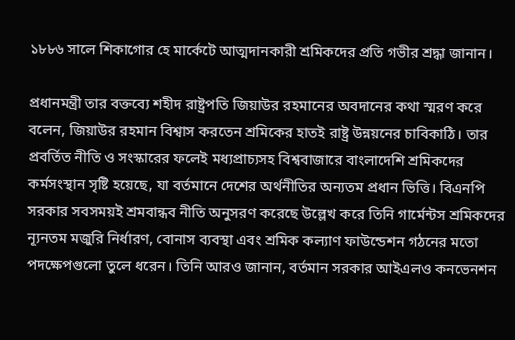১৮৮৬ সালে শিকাগোর হে মার্কেটে আত্মদানকারী শ্রমিকদের প্রতি গভীর শ্রদ্ধা জানান।

প্রধানমন্ত্রী তার বক্তব্যে শহীদ রাষ্ট্রপতি জিয়াউর রহমানের অবদানের কথা স্মরণ করে বলেন, জিয়াউর রহমান বিশ্বাস করতেন শ্রমিকের হাতই রাষ্ট্র উন্নয়নের চাবিকাঠি। তার প্রবর্তিত নীতি ও সংস্কারের ফলেই মধ্যপ্রাচ্যসহ বিশ্ববাজারে বাংলাদেশি শ্রমিকদের কর্মসংস্থান সৃষ্টি হয়েছে, যা বর্তমানে দেশের অর্থনীতির অন্যতম প্রধান ভিত্তি। বিএনপি সরকার সবসময়ই শ্রমবান্ধব নীতি অনুসরণ করেছে উল্লেখ করে তিনি গার্মেন্টস শ্রমিকদের ন্যূনতম মজুরি নির্ধারণ, বোনাস ব্যবস্থা এবং শ্রমিক কল্যাণ ফাউন্ডেশন গঠনের মতো পদক্ষেপগুলো তুলে ধরেন। তিনি আরও জানান, বর্তমান সরকার আইএলও কনভেনশন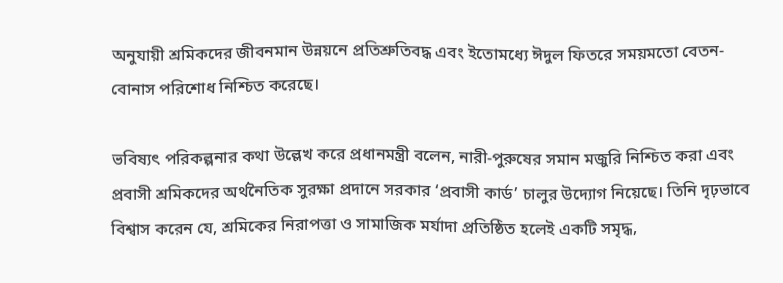অনুযায়ী শ্রমিকদের জীবনমান উন্নয়নে প্রতিশ্রুতিবদ্ধ এবং ইতোমধ্যে ঈদুল ফিতরে সময়মতো বেতন-বোনাস পরিশোধ নিশ্চিত করেছে।

ভবিষ্যৎ পরিকল্পনার কথা উল্লেখ করে প্রধানমন্ত্রী বলেন, নারী-পুরুষের সমান মজুরি নিশ্চিত করা এবং প্রবাসী শ্রমিকদের অর্থনৈতিক সুরক্ষা প্রদানে সরকার ‘প্রবাসী কার্ড’ চালুর উদ্যোগ নিয়েছে। তিনি দৃঢ়ভাবে বিশ্বাস করেন যে, শ্রমিকের নিরাপত্তা ও সামাজিক মর্যাদা প্রতিষ্ঠিত হলেই একটি সমৃদ্ধ,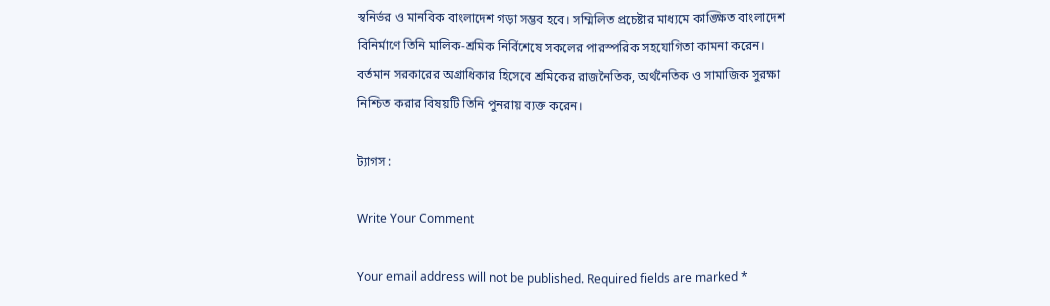স্বনির্ভর ও মানবিক বাংলাদেশ গড়া সম্ভব হবে। সম্মিলিত প্রচেষ্টার মাধ্যমে কাঙ্ক্ষিত বাংলাদেশ বিনির্মাণে তিনি মালিক-শ্রমিক নির্বিশেষে সকলের পারস্পরিক সহযোগিতা কামনা করেন। বর্তমান সরকারের অগ্রাধিকার হিসেবে শ্রমিকের রাজনৈতিক, অর্থনৈতিক ও সামাজিক সুরক্ষা নিশ্চিত করার বিষয়টি তিনি পুনরায় ব্যক্ত করেন।

ট্যাগস :

Write Your Comment

Your email address will not be published. Required fields are marked *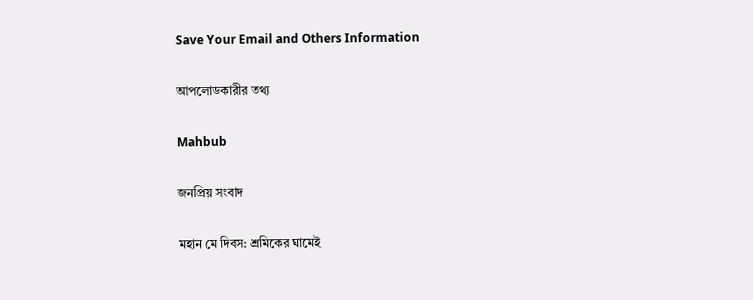Save Your Email and Others Information

আপলোডকারীর তথ্য

Mahbub

জনপ্রিয় সংবাদ

মহান মে দিবস: শ্রমিকের ঘামেই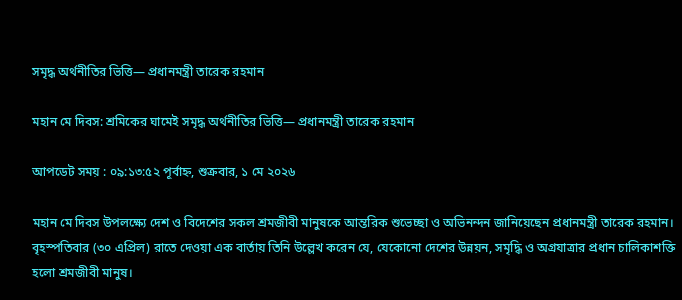সমৃদ্ধ অর্থনীতির ভিত্তি— প্রধানমন্ত্রী তারেক রহমান

মহান মে দিবস: শ্রমিকের ঘামেই সমৃদ্ধ অর্থনীতির ভিত্তি— প্রধানমন্ত্রী তারেক রহমান

আপডেট সময় : ০৯:১৩:৫২ পূর্বাহ্ন, শুক্রবার, ১ মে ২০২৬

মহান মে দিবস উপলক্ষ্যে দেশ ও বিদেশের সকল শ্রমজীবী মানুষকে আন্তরিক শুভেচ্ছা ও অভিনন্দন জানিয়েছেন প্রধানমন্ত্রী তারেক রহমান। বৃহস্পতিবার (৩০ এপ্রিল) রাতে দেওয়া এক বার্তায় তিনি উল্লেখ করেন যে, যেকোনো দেশের উন্নয়ন, সমৃদ্ধি ও অগ্রযাত্রার প্রধান চালিকাশক্তি হলো শ্রমজীবী মানুষ।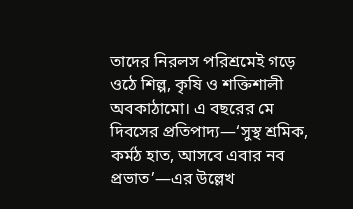তাদের নিরলস পরিশ্রমেই গড়ে ওঠে শিল্প, কৃষি ও শক্তিশালী অবকাঠামো। এ বছরের মে দিবসের প্রতিপাদ্য—‘সুস্থ শ্রমিক, কর্মঠ হাত, আসবে এবার নব প্রভাত’—এর উল্লেখ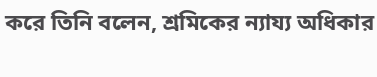করে তিনি বলেন, শ্রমিকের ন্যায্য অধিকার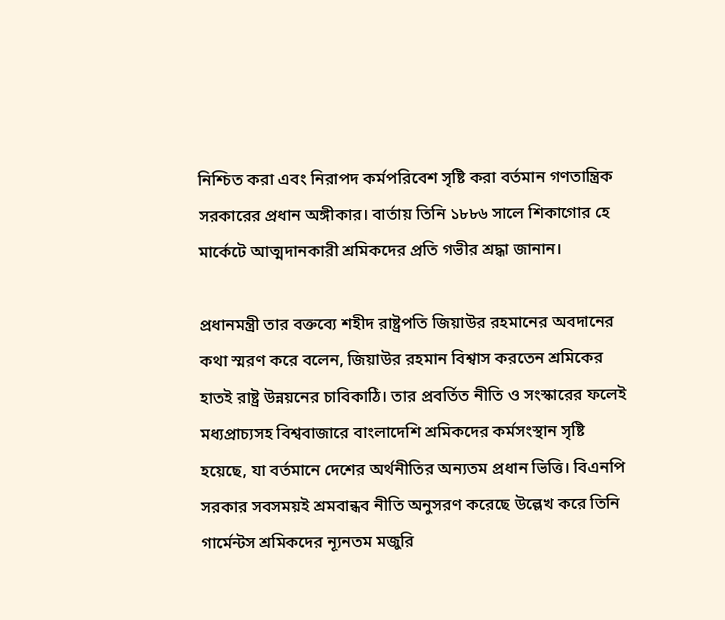নিশ্চিত করা এবং নিরাপদ কর্মপরিবেশ সৃষ্টি করা বর্তমান গণতান্ত্রিক সরকারের প্রধান অঙ্গীকার। বার্তায় তিনি ১৮৮৬ সালে শিকাগোর হে মার্কেটে আত্মদানকারী শ্রমিকদের প্রতি গভীর শ্রদ্ধা জানান।

প্রধানমন্ত্রী তার বক্তব্যে শহীদ রাষ্ট্রপতি জিয়াউর রহমানের অবদানের কথা স্মরণ করে বলেন, জিয়াউর রহমান বিশ্বাস করতেন শ্রমিকের হাতই রাষ্ট্র উন্নয়নের চাবিকাঠি। তার প্রবর্তিত নীতি ও সংস্কারের ফলেই মধ্যপ্রাচ্যসহ বিশ্ববাজারে বাংলাদেশি শ্রমিকদের কর্মসংস্থান সৃষ্টি হয়েছে, যা বর্তমানে দেশের অর্থনীতির অন্যতম প্রধান ভিত্তি। বিএনপি সরকার সবসময়ই শ্রমবান্ধব নীতি অনুসরণ করেছে উল্লেখ করে তিনি গার্মেন্টস শ্রমিকদের ন্যূনতম মজুরি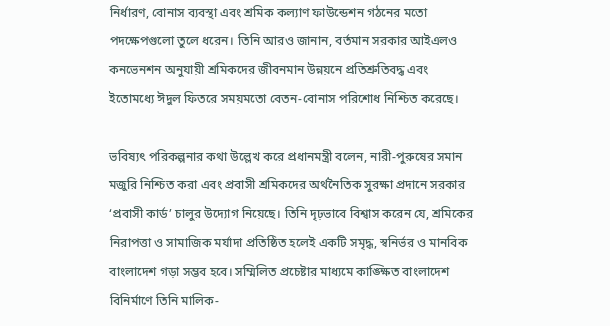নির্ধারণ, বোনাস ব্যবস্থা এবং শ্রমিক কল্যাণ ফাউন্ডেশন গঠনের মতো পদক্ষেপগুলো তুলে ধরেন। তিনি আরও জানান, বর্তমান সরকার আইএলও কনভেনশন অনুযায়ী শ্রমিকদের জীবনমান উন্নয়নে প্রতিশ্রুতিবদ্ধ এবং ইতোমধ্যে ঈদুল ফিতরে সময়মতো বেতন-বোনাস পরিশোধ নিশ্চিত করেছে।

ভবিষ্যৎ পরিকল্পনার কথা উল্লেখ করে প্রধানমন্ত্রী বলেন, নারী-পুরুষের সমান মজুরি নিশ্চিত করা এবং প্রবাসী শ্রমিকদের অর্থনৈতিক সুরক্ষা প্রদানে সরকার ‘প্রবাসী কার্ড’ চালুর উদ্যোগ নিয়েছে। তিনি দৃঢ়ভাবে বিশ্বাস করেন যে, শ্রমিকের নিরাপত্তা ও সামাজিক মর্যাদা প্রতিষ্ঠিত হলেই একটি সমৃদ্ধ, স্বনির্ভর ও মানবিক বাংলাদেশ গড়া সম্ভব হবে। সম্মিলিত প্রচেষ্টার মাধ্যমে কাঙ্ক্ষিত বাংলাদেশ বিনির্মাণে তিনি মালিক-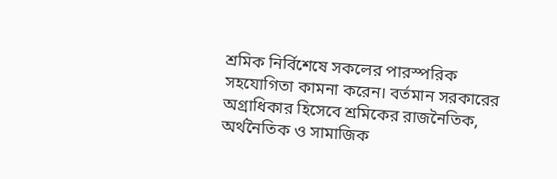শ্রমিক নির্বিশেষে সকলের পারস্পরিক সহযোগিতা কামনা করেন। বর্তমান সরকারের অগ্রাধিকার হিসেবে শ্রমিকের রাজনৈতিক, অর্থনৈতিক ও সামাজিক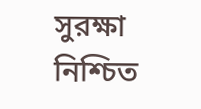সুরক্ষা নিশ্চিত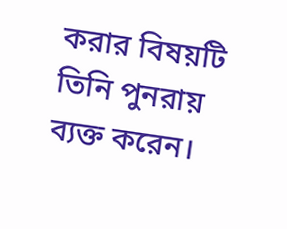করার বিষয়টি তিনি পুনরায় ব্যক্ত করেন।